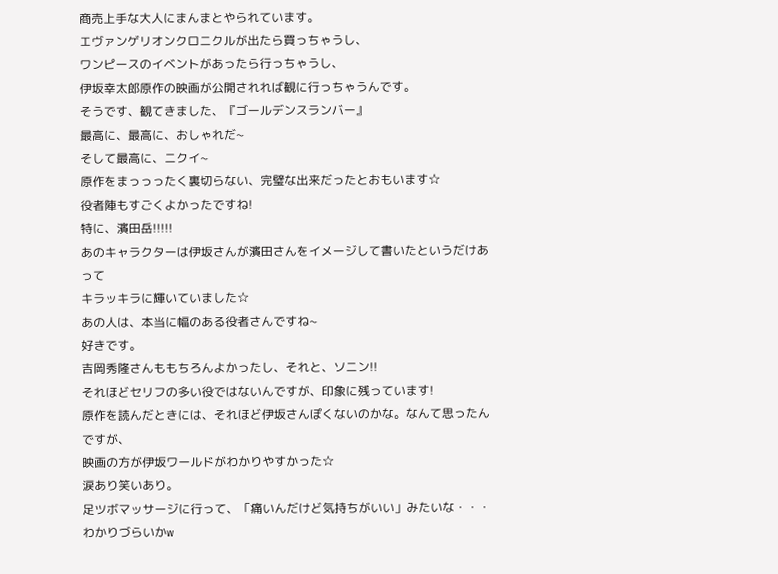商売上手な大人にまんまとやられています。
エヴァンゲリオンクロニクルが出たら買っちゃうし、
ワンピースのイベントがあったら行っちゃうし、
伊坂幸太郎原作の映画が公開されれば観に行っちゃうんです。
そうです、観てきました、『ゴールデンスランバー』
最高に、最高に、おしゃれだ~
そして最高に、ニクイ~
原作をまっっったく裏切らない、完璧な出来だったとおもいます☆
役者陣もすごくよかったですね!
特に、濱田岳!!!!!
あのキャラクターは伊坂さんが濱田さんをイメージして書いたというだけあって
キラッキラに輝いていました☆
あの人は、本当に幅のある役者さんですね~
好きです。
吉岡秀隆さんももちろんよかったし、それと、ソニン!!
それほどセリフの多い役ではないんですが、印象に残っています!
原作を読んだときには、それほど伊坂さんぽくないのかな。なんて思ったんですが、
映画の方が伊坂ワールドがわかりやすかった☆
涙あり笑いあり。
足ツボマッサージに行って、「痛いんだけど気持ちがいい」みたいな・・・
わかりづらいかw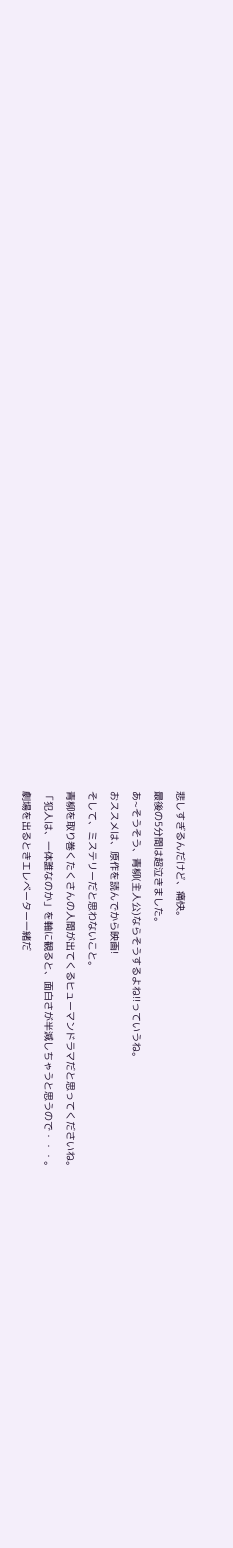悲しすぎるんだけど、痛快。
最後の5分間は超泣きました。
あ~そうそう、青柳(主人公)ならそうするよね!!っていうね。
おススメは、原作を読んでから映画!
そして、ミステリーだと思わないこと。
青柳を取り巻くたくさんの人間が出てくるヒューマンドラマだと思ってくださいね。
「犯人は、一体誰なのか」を軸に観ると、面白さが半減しちゃうと思うので・・・。
劇場を出るときエレベーター一緒だ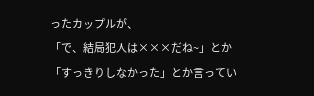ったカップルが、
「で、結局犯人は×××だね~」とか
「すっきりしなかった」とか言ってい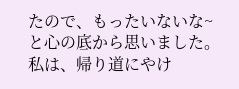たので、もったいないな~と心の底から思いました。
私は、帰り道にやけ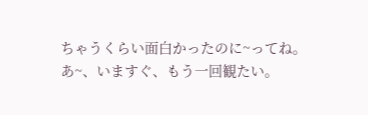ちゃうくらい面白かったのに~ってね。
あ~、いますぐ、もう一回観たい。